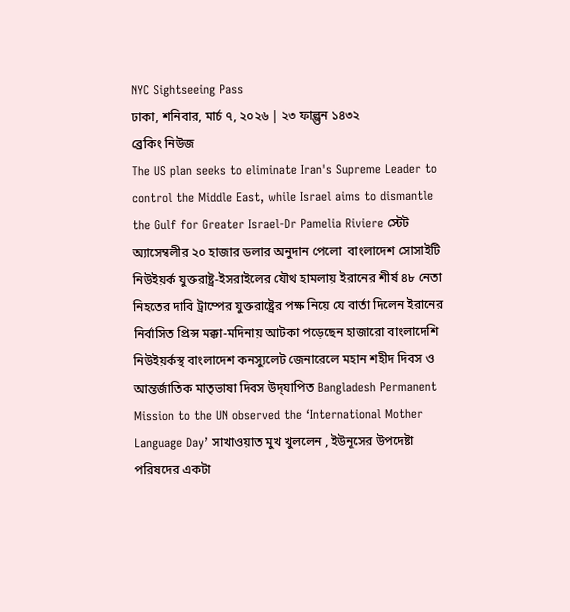NYC Sightseeing Pass
ঢাকা, শনিবার, মার্চ ৭, ২০২৬ | ২৩ ফাল্গুন ১৪৩২
ব্রেকিং নিউজ
The US plan seeks to eliminate Iran's Supreme Leader to control the Middle East, while Israel aims to dismantle the Gulf for Greater Israel-Dr Pamelia Riviere স্টেট অ্যাসেম্বলীর ২০ হাজার ডলার অনুদান পেলো  বাংলাদেশ সোসাইটি  নিউইয়র্ক যুক্তরাষ্ট্র-ইসরাইলের যৌথ হামলায় ইরানের শীর্ষ ৪৮ নেতা নিহতের দাবি ট্রাম্পের যুক্তরাষ্ট্রের পক্ষ নিয়ে যে বার্তা দিলেন ইরানের নির্বাসিত প্রিন্স মক্কা-মদিনায় আটকা পড়েছেন হাজারো বাংলাদেশি নিউইয়র্কস্থ বাংলাদেশ কনস্যুলেট জেনারেলে মহান শহীদ দিবস ও আন্তর্জাতিক মাতৃভাষা দিবস উদ্‌যাপিত Bangladesh Permanent Mission to the UN observed the ‘International Mother Language Day’ সাখাওয়াত মুখ খুললেন , ইউনূসের উপদেষ্টা পরিষদের একটা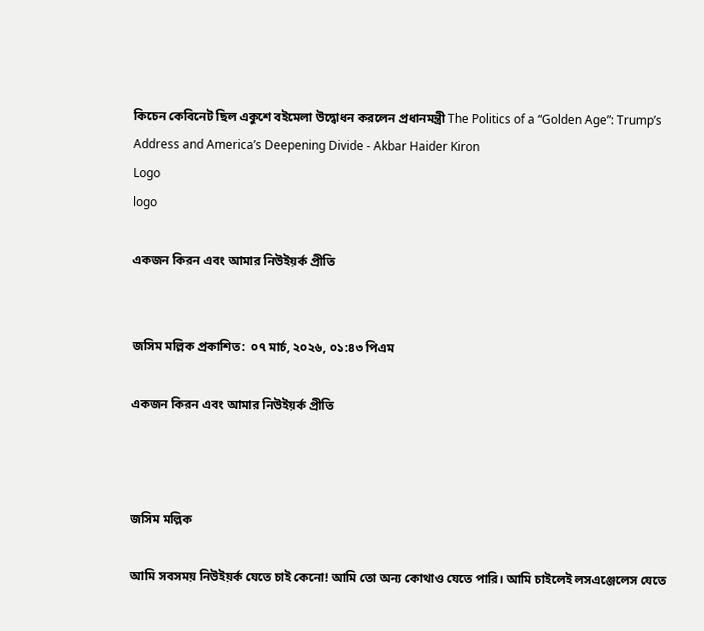কিচেন কেবিনেট ছিল একুশে বইমেলা উদ্বোধন করলেন প্রধানমন্ত্রী The Politics of a “Golden Age”: Trump’s Address and America’s Deepening Divide - Akbar Haider Kiron
Logo
logo

একজন কিরন এবং আমার নিউইয়র্ক প্রীতি


জসিম মল্লিক প্রকাশিত:  ০৭ মার্চ, ২০২৬, ০১:৪৩ পিএম

একজন কিরন এবং আমার নিউইয়র্ক প্রীতি



জসিম মল্লিক

আমি সবসময় নিউইয়র্ক যেতে চাই কেনো! আমি তো অন্য কোথাও যেতে পারি। আমি চাইলেই লসএঞ্জেলেস যেতে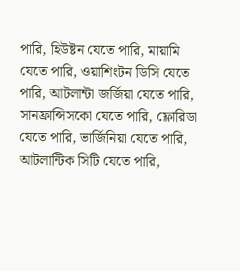পারি, হিউষ্টন যেতে পারি, মায়ামি যেতে পারি, ওয়াশিংটন ডিসি যেতে পারি, আটলান্টা জর্জিয়া যেতে পারি, সানফ্রান্সিসকো যেতে পারি, ফ্লোরিডা যেতে পারি, ভার্জিনিয়া যেতে পারি, আটলান্টিক সিটি যেতে পারি,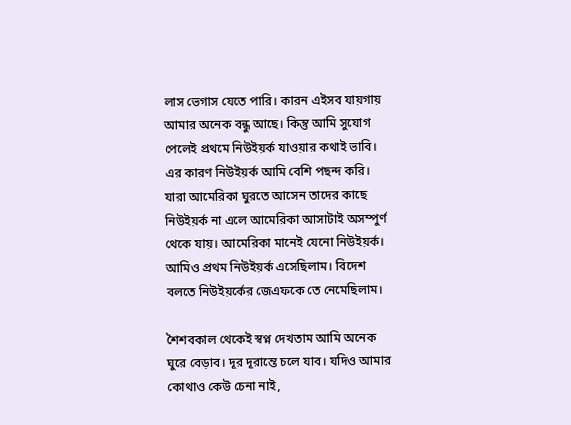লাস ভেগাস যেতে পারি। কারন এইসব যায়গায় আমার অনেক বন্ধু আছে। কিন্তু আমি সুযোগ পেলেই প্রথমে নিউইয়র্ক যাওয়ার কথাই ভাবি। এর কারণ নিউইয়র্ক আমি বেশি পছন্দ করি। যারা আমেরিকা ঘুরতে আসেন তাদের কাছে নিউইয়র্ক না এলে আমেরিকা আসাটাই অসম্পুর্ণ থেকে যায়। আমেরিকা মানেই যেনো নিউইয়র্ক। আমিও প্রথম নিউইয়র্ক এসেছিলাম। বিদেশ বলতে নিউইয়র্কের জেএফকে তে নেমেছিলাম।

শৈশবকাল থেকেই স্বপ্ন দেখতাম আমি অনেক ঘুরে বেড়াব। দূর দূরান্তে চলে যাব। যদিও আমার কোথাও কেউ চেনা নাই,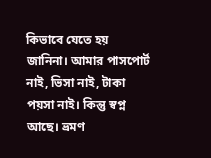কিভাবে যেতে হয় জানিনা। আমার পাসপোর্ট নাই, ভিসা নাই, টাকা পয়সা নাই। কিন্তু স্বপ্ন আছে। ভ্রমণ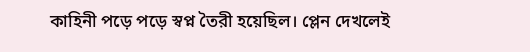কাহিনী পড়ে পড়ে স্বপ্ন তৈরী হয়েছিল। প্লেন দেখলেই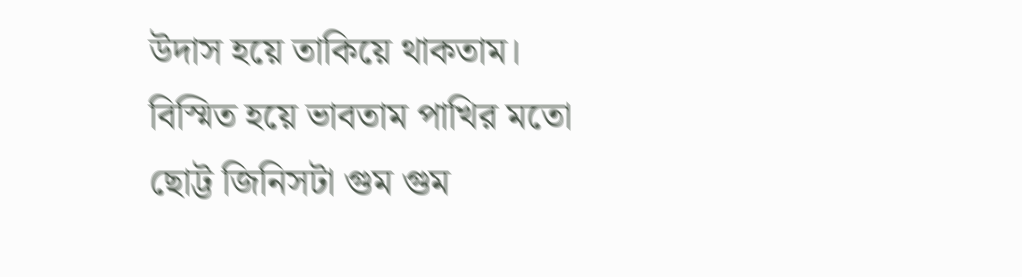উদাস হয়ে তাকিয়ে থাকতাম। বিস্মিত হয়ে ভাবতাম পাখির মতো ছোট্ট জিনিসটা গুম গুম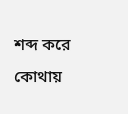শব্দ করে কোথায়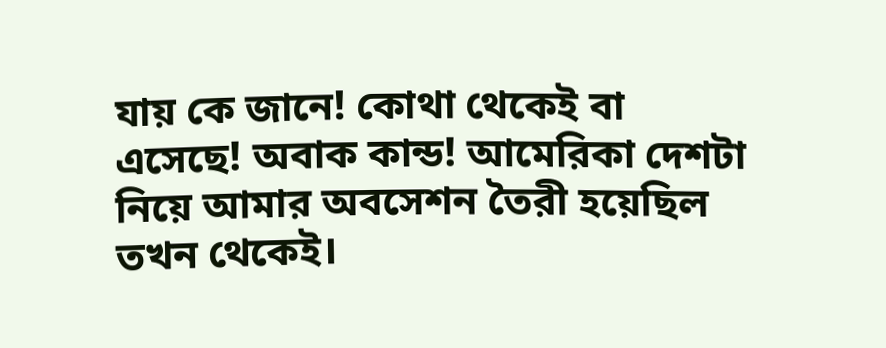যায় কে জানে! কোথা থেকেই বা এসেছে! অবাক কান্ড! আমেরিকা দেশটা নিয়ে আমার অবসেশন তৈরী হয়েছিল তখন থেকেই।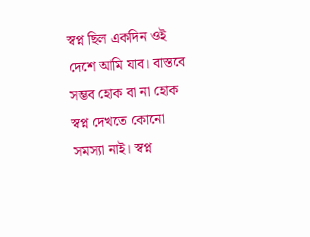স্বপ্ন ছিল একদিন ওই দেশে আমি যাব। বাস্তবে সম্ভব হোক বা না হোক স্বপ্ন দেখতে কোনো সমস্যা নাই। স্বপ্ন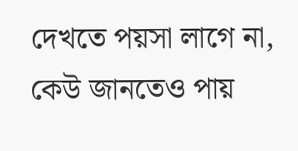দেখতে পয়সা লাগে না, কেউ জানতেও পায়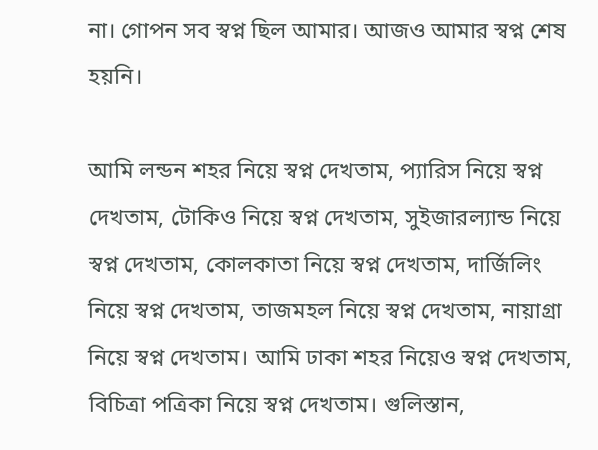না। গোপন সব স্বপ্ন ছিল আমার। আজও আমার স্বপ্ন শেষ হয়নি।

আমি লন্ডন শহর নিয়ে স্বপ্ন দেখতাম, প্যারিস নিয়ে স্বপ্ন দেখতাম, টোকিও নিয়ে স্বপ্ন দেখতাম, সুইজারল্যান্ড নিয়ে স্বপ্ন দেখতাম, কোলকাতা নিয়ে স্বপ্ন দেখতাম, দার্জিলিং নিয়ে স্বপ্ন দেখতাম, তাজমহল নিয়ে স্বপ্ন দেখতাম, নায়াগ্রা নিয়ে স্বপ্ন দেখতাম। আমি ঢাকা শহর নিয়েও স্বপ্ন দেখতাম, বিচিত্রা পত্রিকা নিয়ে স্বপ্ন দেখতাম। গুলিস্তান,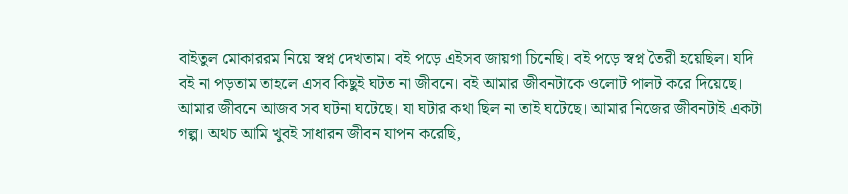বাইতুল মোকাররম নিয়ে স্বপ্ন দেখতাম। বই পড়ে এইসব জায়গা চিনেছি। বই পড়ে স্বপ্ন তৈরী হয়েছিল। যদি বই না পড়তাম তাহলে এসব কিছুই ঘটত না জীবনে। বই আমার জীবনটাকে ওলোট পালট করে দিয়েছে। আমার জীবনে আজব সব ঘটনা ঘটেছে। যা ঘটার কথা ছিল না তাই ঘটেছে। আমার নিজের জীবনটাই একটা গল্প। অথচ আমি খুবই সাধারন জীবন যাপন করেছি,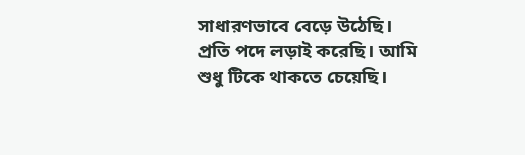সাধারণভাবে বেড়ে উঠেছি। প্রতি পদে লড়াই করেছি। আমি শুধু টিকে থাকতে চেয়েছি।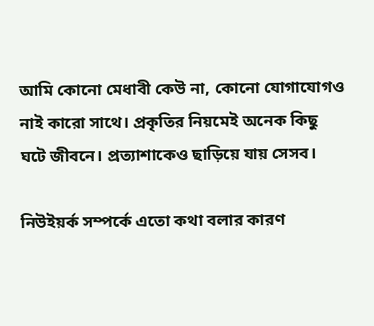আমি কোনো মেধাবী কেউ না, কোনো যোগাযোগও নাই কারো সাথে। প্রকৃতির নিয়মেই অনেক কিছু ঘটে জীবনে। প্রত্যাশাকেও ছাড়িয়ে যায় সেসব।

নিউইয়র্ক সম্পর্কে এতো কথা বলার কারণ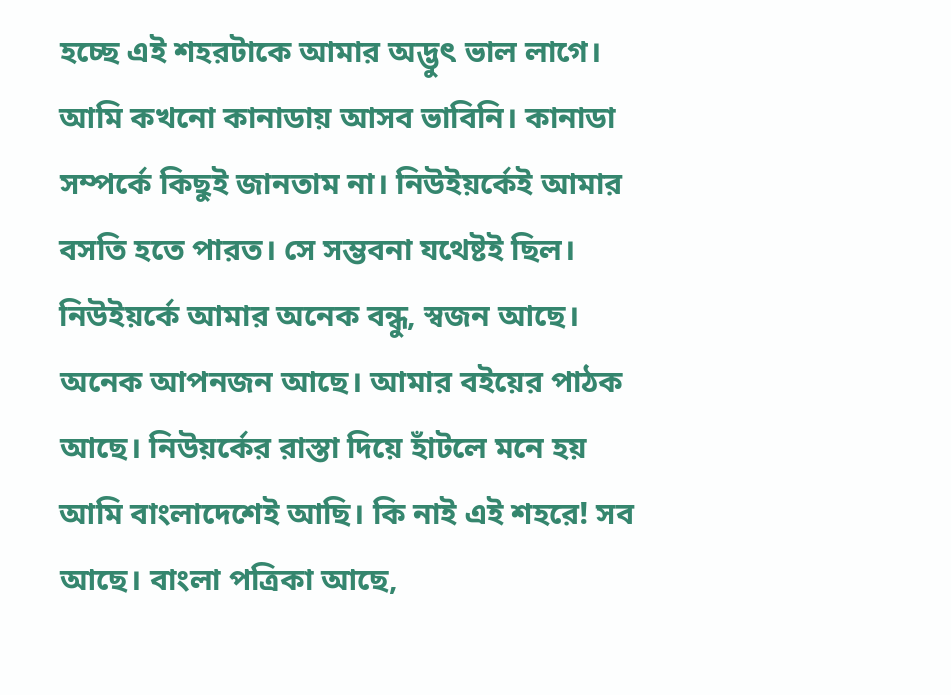হচ্ছে এই শহরটাকে আমার অদ্ভুৎ ভাল লাগে। আমি কখনো কানাডায় আসব ভাবিনি। কানাডা সম্পর্কে কিছুই জানতাম না। নিউইয়র্কেই আমার বসতি হতে পারত। সে সম্ভবনা যথেষ্টই ছিল। নিউইয়র্কে আমার অনেক বন্ধু, স্বজন আছে। অনেক আপনজন আছে। আমার বইয়ের পাঠক আছে। নিউয়র্কের রাস্তা দিয়ে হাঁটলে মনে হয় আমি বাংলাদেশেই আছি। কি নাই এই শহরে! সব আছে। বাংলা পত্রিকা আছে,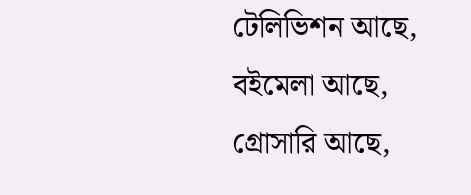টেলিভিশন আছে, বইমেলা আছে, গ্রোসারি আছে,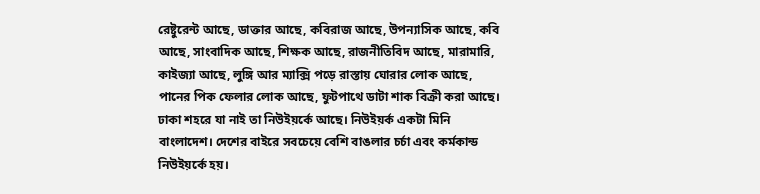রেষ্টুরেন্ট আছে, ডাক্তার আছে, কবিরাজ আছে, উপন্যাসিক আছে, কবি আছে, সাংবাদিক আছে, শিক্ষক আছে, রাজনীতিবিদ আছে, মারামারি, কাইজ্যা আছে, লুঙ্গি আর ম্যাক্সি পড়ে রাস্তায় ঘোরার লোক আছে, পানের পিক ফেলার লোক আছে, ফুটপাথে ডাটা শাক বিক্রী করা আছে। ঢাকা শহরে যা নাই তা নিউইয়র্কে আছে। নিউইয়র্ক একটা মিনি বাংলাদেশ। দেশের বাইরে সবচেয়ে বেশি বাঙলার চর্চা এবং কর্মকান্ড নিউইয়র্কে হয়।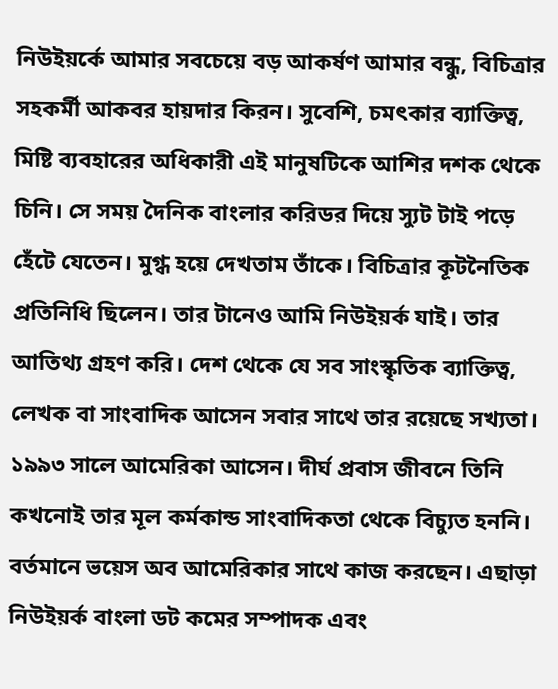নিউইয়র্কে আমার সবচেয়ে বড় আকর্ষণ আমার বন্ধু, বিচিত্রার সহকর্মী আকবর হায়দার কিরন। সুবেশি, চমৎকার ব্যাক্তিত্ব, মিষ্টি ব্যবহারের অধিকারী এই মানুষটিকে আশির দশক থেকে চিনি। সে সময় দৈনিক বাংলার করিডর দিয়ে স্যুট টাই পড়ে হেঁটে যেতেন। মুগ্ধ হয়ে দেখতাম তাঁকে। বিচিত্রার কূটনৈতিক প্রতিনিধি ছিলেন। তার টানেও আমি নিউইয়র্ক যাই। তার আতিথ্য গ্রহণ করি। দেশ থেকে যে সব সাংস্কৃতিক ব্যাক্তিত্ব, লেখক বা সাংবাদিক আসেন সবার সাথে তার রয়েছে সখ্যতা। ১৯৯৩ সালে আমেরিকা আসেন। দীর্ঘ প্রবাস জীবনে তিনি কখনোই তার মূল কর্মকান্ড সাংবাদিকতা থেকে বিচ্যুত হননি। বর্তমানে ভয়েস অব আমেরিকার সাথে কাজ করছেন। এছাড়া নিউইয়র্ক বাংলা ডট কমের সম্পাদক এবং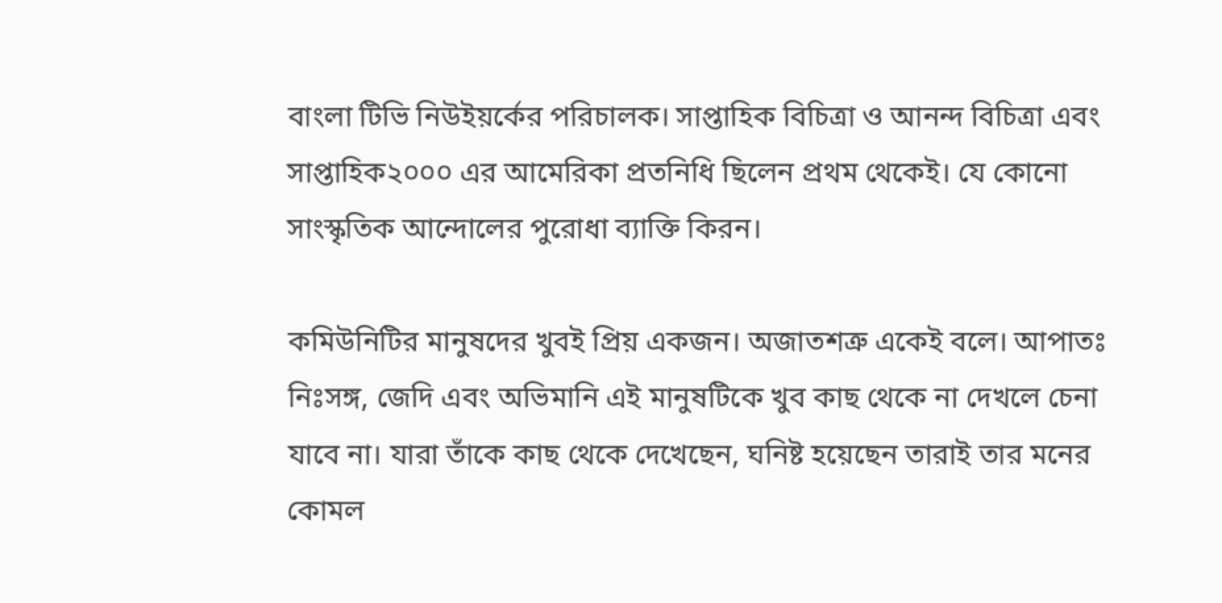বাংলা টিভি নিউইয়র্কের পরিচালক। সাপ্তাহিক বিচিত্রা ও আনন্দ বিচিত্রা এবং সাপ্তাহিক২০০০ এর আমেরিকা প্রতনিধি ছিলেন প্রথম থেকেই। যে কোনো সাংস্কৃতিক আন্দোলের পুরোধা ব্যাক্তি কিরন।

কমিউনিটির মানুষদের খুবই প্রিয় একজন। অজাতশত্রু একেই বলে। আপাতঃ নিঃসঙ্গ, জেদি এবং অভিমানি এই মানুষটিকে খুব কাছ থেকে না দেখলে চেনা যাবে না। যারা তাঁকে কাছ থেকে দেখেছেন, ঘনিষ্ট হয়েছেন তারাই তার মনের কোমল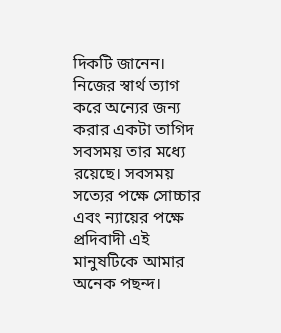দিকটি জানেন। নিজের স্বার্থ ত্যাগ করে অন্যের জন্য করার একটা তাগিদ সবসময় তার মধ্যে রয়েছে। সবসময় সত্যের পক্ষে সোচ্চার এবং ন্যায়ের পক্ষে প্রদিবাদী এই মানুষটিকে আমার অনেক পছন্দ।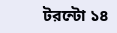টরন্টো ১৪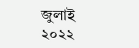জুলাই ২০২২